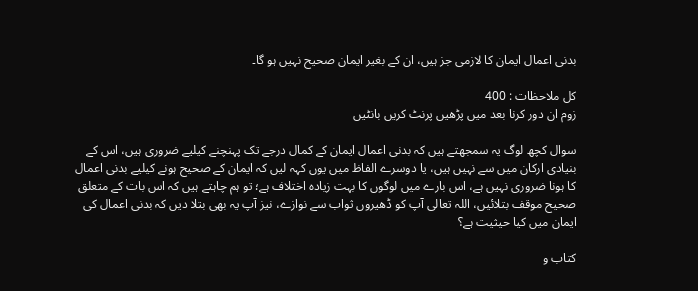بدنی اعمال ایمان کا لازمی جز ہیں، ان کے بغیر ایمان صحیح نہیں ہو گا۔

کل ملاحظات : 400
زوم ان دور کرنا بعد میں پڑھیں پرنٹ کریں بانٹیں

سوال کچھ لوگ یہ سمجھتے ہیں کہ بدنی اعمال ایمان کے کمال درجے تک پہنچنے کیلیے ضروری ہیں، اس کے بنیادی ارکان میں سے نہیں ہیں، یا دوسرے الفاظ میں یوں کہہ لیں کہ ایمان کے صحیح ہونے کیلیے بدنی اعمال کا ہونا ضروری نہیں ہے، اس بارے میں لوگوں کا بہت زیادہ اختلاف ہے؛ تو ہم چاہتے ہیں کہ اس بات کے متعلق صحیح موقف بتلائیں، اللہ تعالی آپ کو ڈھیروں ثواب سے نوازے، نیز آپ یہ بھی بتلا دیں کہ بدنی اعمال کی ایمان میں کیا حیثیت ہے؟

کتاب و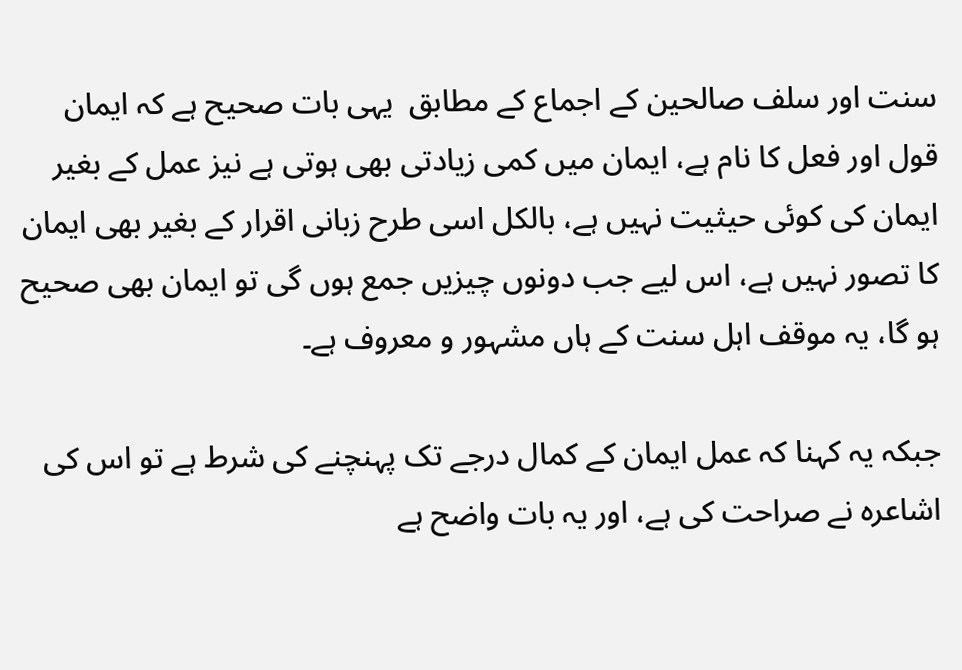سنت اور سلف صالحین کے اجماع کے مطابق  یہی بات صحیح ہے کہ ایمان قول اور فعل کا نام ہے، ایمان میں کمی زیادتی بھی ہوتی ہے نیز عمل کے بغیر ایمان کی کوئی حیثیت نہیں ہے، بالکل اسی طرح زبانی اقرار کے بغیر بھی ایمان کا تصور نہیں ہے، اس لیے جب دونوں چیزیں جمع ہوں گی تو ایمان بھی صحیح ہو گا، یہ موقف اہل سنت کے ہاں مشہور و معروف ہے۔

جبکہ یہ کہنا کہ عمل ایمان کے کمال درجے تک پہنچنے کی شرط ہے تو اس کی اشاعرہ نے صراحت کی ہے، اور یہ بات واضح ہے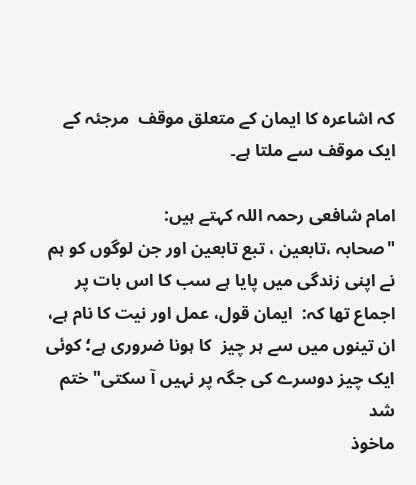کہ اشاعرہ کا ایمان کے متعلق موقف  مرجئہ کے ایک موقف سے ملتا ہے۔

امام شافعی رحمہ اللہ کہتے ہیں:
"صحابہ ،تابعین ، تبع تابعین اور جن لوگوں کو ہم نے اپنی زندگی میں پایا ہے سب کا اس بات پر اجماع تھا کہ:  ایمان قول، عمل اور نیت کا نام ہے، ان تینوں میں سے ہر چیز  کا ہونا ضروری ہے؛ کوئی ایک چیز دوسرے کی جگہ پر نہیں آ سکتی" ختم شد
ماخوذ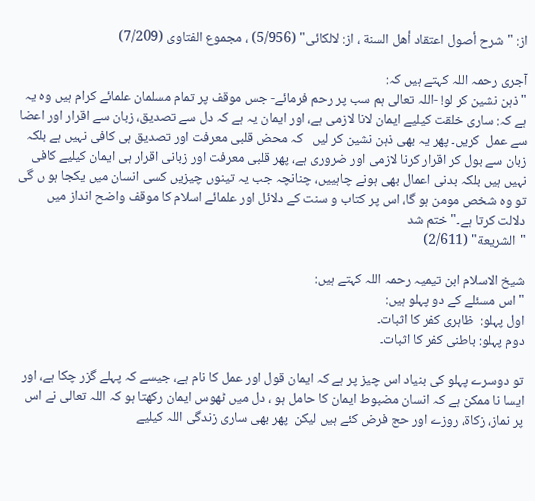از: "شرح أصول اعتقاد أهل السنة ، از: لالکائی" (5/956) ، مجموع الفتاوى (7/209)

آجری رحمہ اللہ کہتے ہیں کہ:
"ذہن نشین کر لو! -اللہ تعالی ہم سب پر رحم فرمائے- جس موقف پر تمام مسلمان علمائے کرام ہیں وہ یہ ہے کہ: ساری خلقت کیلیے ایمان لانا لازمی ہے، اور ایمان یہ ہے کہ دل سے تصدیق، زبان سے اقرار اور اعضا سے عمل  کریں۔ پھر یہ بھی ذہن نشین کر لیں   کہ محض قلبی معرفت اور تصدیق ہی کافی نہیں ہے بلکہ زبان سے بول کر اقرار کرنا لازمی اور ضروری ہے، پھر قلبی معرفت اور زبانی اقرار ہی ایمان کیلیے کافی نہیں ہیں بلکہ بدنی اعمال بھی ہونے چاہییں، چنانچہ جب یہ تینوں چیزیں کسی انسان میں یکجا ہو ں گی تو وہ شخص مومن ہو گا، اس پر کتاب و سنت کے دلائل اور علمائے اسلام کا موقف واضح انداز میں دلالت کرتا ہے۔" ختم شد
"الشريعة" (2/611)

شیخ الاسلام ابن تیمیہ رحمہ اللہ کہتے ہیں:
"اس مسئلے کے دو پہلو ہیں:
اول پہلو:  ظاہری کفر کا اثبات۔
دوم پہلو: باطنی کفر کا اثبات۔

تو دوسرے پہلو کی بنیاد اس چیز پر ہے کہ ایمان قول اور عمل کا نام ہے، جیسے کہ پہلے گزر چکا ہے، اور ایسا نا ممکن ہے کہ انسان مضبوط ایمان کا حامل ہو ، دل میں ٹھوس ایمان رکھتا ہو کہ اللہ تعالی نے اس پر نماز، زکاۃ، روزے اور حج فرض کئے ہیں لیکن  پھر بھی ساری زندگی اللہ کیلیے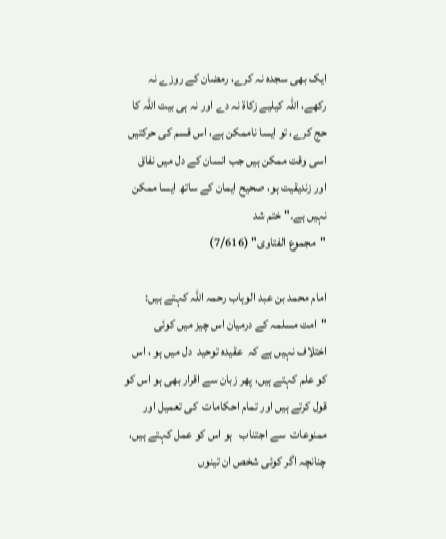ایک بھی سجدہ نہ کرے، رمضان کے روزے نہ رکھے، اللہ کیلیے زکاۃ نہ دے اور نہ ہی بیت اللہ کا حج کرے، تو ایسا ناممکن ہے، اس قسم کی حرکتیں اسی وقت ممکن ہیں جب انسان کے دل میں نفاق اور زندیقیت ہو، صحیح ایمان کے ساتھ ایسا ممکن نہیں ہے۔" ختم شد
"مجموع الفتاوى" (7/616)

امام محمد بن عبد الوہاب رحمہ اللہ کہتے ہیں:
"امت مسلمہ کے درمیان اس چیز میں کوئی اختلاف نہیں ہے کہ  عقیدہ توحید  دل میں ہو ، اس کو علم کہتے ہیں، پھر زبان سے اقرار بھی ہو اس کو قول کرتے ہیں اور تمام احکامات  کی تعمیل اور ممنوعات  سے اجتناب   ہو اس کو عمل کہتے ہیں، چنانچہ اگر کوئی شخص ان تینوں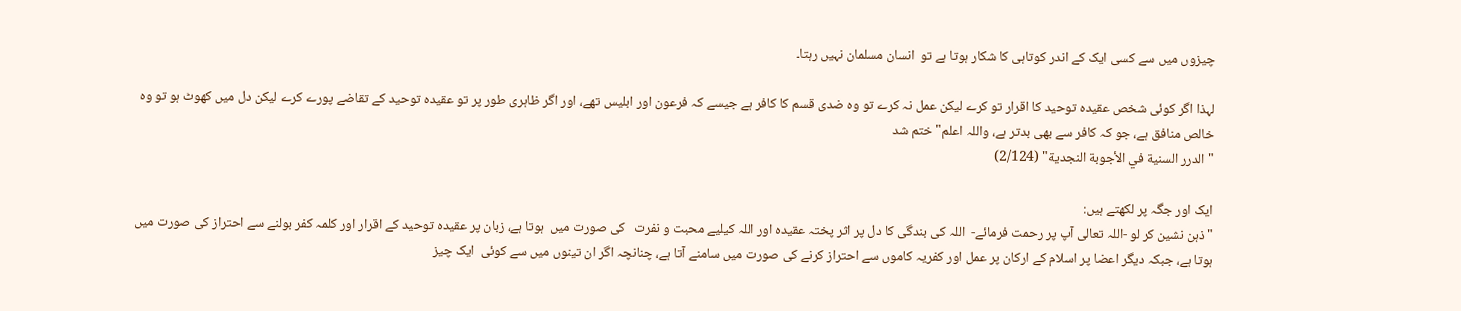چیزوں میں سے کسی ایک کے اندر کوتاہی کا شکار ہوتا ہے تو  انسان مسلمان نہیں رہتا۔

لہذا اگر کوئی شخص عقیدہ توحید کا اقرار تو کرے لیکن عمل نہ کرے تو وہ ضدی قسم کا کافر ہے جیسے کہ فرعون اور ابلیس تھے، اور اگر ظاہری طور پر تو عقیدہ توحید کے تقاضے پورے کرے لیکن دل میں کھوٹ ہو تو وہ خالص منافق ہے، جو کہ کافر سے بھی بدتر ہے، واللہ اعلم" ختم شد
"الدرر السنية في الأجوبة النجدية" (2/124)

ایک اور جگہ پر لکھتے ہیں:
"ذہن نشین کر لو -اللہ تعالی آپ پر رحمت فرمائے-  اللہ کی بندگی کا دل پر اثر پختہ عقیدہ اور اللہ کیلیے محبت و نفرت   کی صورت میں  ہوتا ہے، زبان پر عقیدہ توحید کے اقرار اور کلمہ کفر بولنے سے احتراز کی صورت میں ہوتا ہے، جبکہ دیگر اعضا پر اسلام کے ارکان پر عمل اور کفریہ کاموں سے احتراز کرنے کی صورت میں سامنے آتا ہے، چنانچہ اگر ان تینوں میں سے کوئی  ایک چیز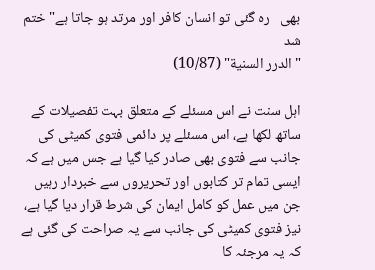بھی   رہ گئی تو انسان کافر اور مرتد ہو جاتا ہے" ختم شد
"الدرر السنية" (10/87)

اہل سنت نے اس مسئلے کے متعلق بہت تفصیلات کے ساتھ لکھا ہے، اس مسئلے پر دائمی فتوی کمیٹی کی جانب سے فتوی بھی صادر کیا گیا ہے جس میں ہے کہ ایسی تمام تر کتابوں اور تحریروں سے خبردار رہیں جن میں عمل کو کامل ایمان کی شرط قرار دیا گیا ہے، نیز فتوی کمیٹی کی جانب سے یہ صراحت کی گئی ہے کہ یہ مرجئہ کا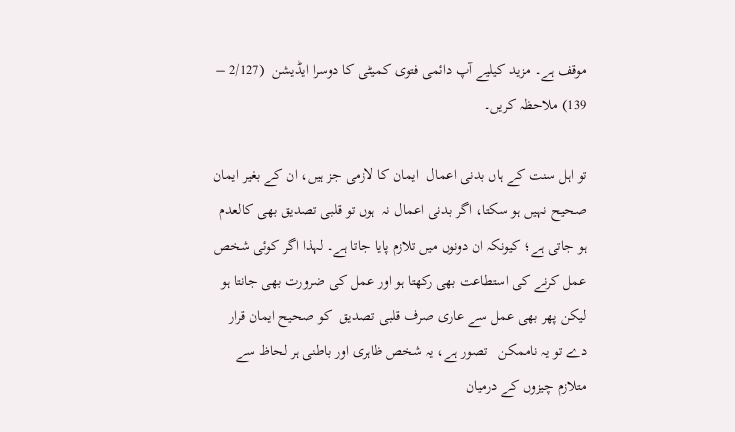موقف ہے۔ مزید کیلیے آپ دائمی فتوی کمیٹی کا دوسرا ایڈیشن  (2/127 – 139) ملاحظہ کریں۔

تو اہل سنت کے ہاں بدنی اعمال  ایمان کا لازمی جز ہیں، ان کے بغیر ایمان صحیح نہیں ہو سکتا، اگر بدنی اعمال نہ  ہوں تو قلبی تصدیق بھی کالعدم ہو جاتی ہے؛ کیونکہ ان دونوں میں تلازم پایا جاتا ہے۔ لہذا اگر کوئی شخص عمل کرنے کی استطاعت بھی رکھتا ہو اور عمل کی ضرورت بھی جانتا ہو لیکن پھر بھی عمل سے عاری صرف قلبی تصدیق  کو صحیح ایمان قرار دے تو یہ ناممکن   تصور ہے، یہ شخص ظاہری اور باطنی ہر لحاظ سے متلازم چیزوں کے درمیان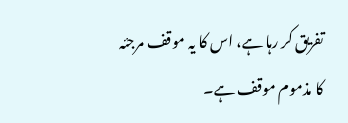تفریق کر رہا ہے، اس کا یہ موقف مرجئہ کا مذموم موقف ہے۔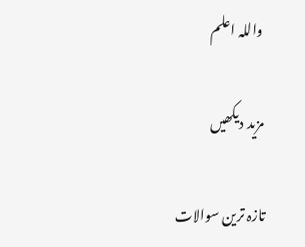واللہ اعلم

مزید دیکھیں

تازہ ترین سوالات